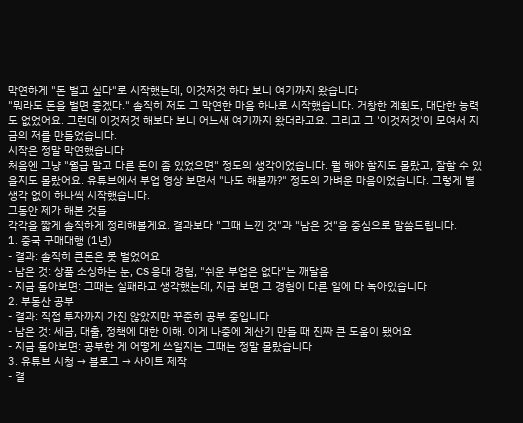막연하게 "돈 벌고 싶다"로 시작했는데, 이것저것 하다 보니 여기까지 왔습니다
"뭐라도 돈을 벌면 좋겠다." 솔직히 저도 그 막연한 마음 하나로 시작했습니다. 거창한 계획도, 대단한 능력도 없었어요. 그런데 이것저것 해보다 보니 어느새 여기까지 왔더라고요. 그리고 그 '이것저것'이 모여서 지금의 저를 만들었습니다.
시작은 정말 막연했습니다
처음엔 그냥 "월급 말고 다른 돈이 좀 있었으면" 정도의 생각이었습니다. 뭘 해야 할지도 몰랐고, 잘할 수 있을지도 몰랐어요. 유튜브에서 부업 영상 보면서 "나도 해볼까?" 정도의 가벼운 마음이었습니다. 그렇게 별 생각 없이 하나씩 시작했습니다.
그동안 제가 해본 것들
각각을 짧게 솔직하게 정리해볼게요. 결과보다 "그때 느낀 것"과 "남은 것"을 중심으로 말씀드립니다.
1. 중국 구매대행 (1년)
- 결과: 솔직히 큰돈은 못 벌었어요
- 남은 것: 상품 소싱하는 눈, CS 응대 경험, "쉬운 부업은 없다"는 깨달음
- 지금 돌아보면: 그때는 실패라고 생각했는데, 지금 보면 그 경험이 다른 일에 다 녹아있습니다
2. 부동산 공부
- 결과: 직접 투자까지 가진 않았지만 꾸준히 공부 중입니다
- 남은 것: 세금, 대출, 정책에 대한 이해. 이게 나중에 계산기 만들 때 진짜 큰 도움이 됐어요
- 지금 돌아보면: 공부한 게 어떻게 쓰일지는 그때는 정말 몰랐습니다
3. 유튜브 시청 → 블로그 → 사이트 제작
- 결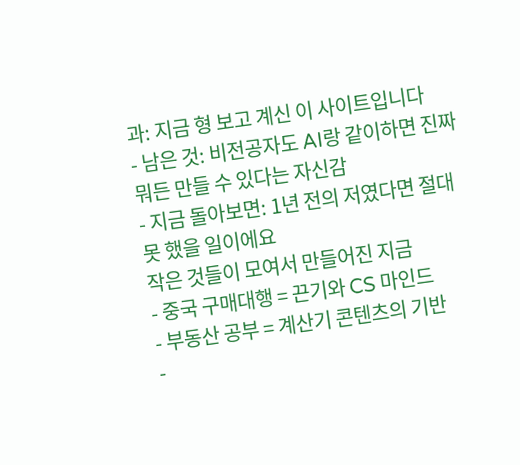과: 지금 형 보고 계신 이 사이트입니다
- 남은 것: 비전공자도 AI랑 같이하면 진짜 뭐든 만들 수 있다는 자신감
- 지금 돌아보면: 1년 전의 저였다면 절대 못 했을 일이에요
작은 것들이 모여서 만들어진 지금
- 중국 구매대행 = 끈기와 CS 마인드
- 부동산 공부 = 계산기 콘텐츠의 기반
-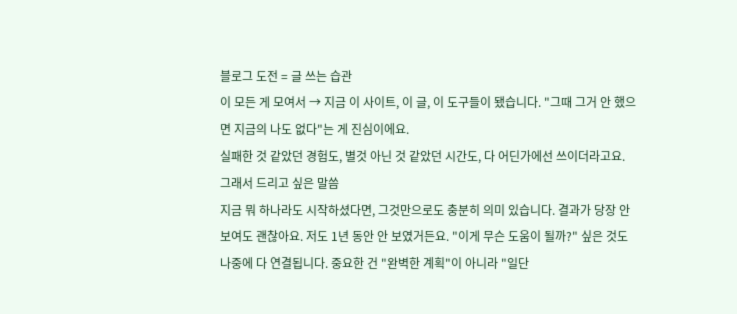블로그 도전 = 글 쓰는 습관
이 모든 게 모여서 → 지금 이 사이트, 이 글, 이 도구들이 됐습니다. "그때 그거 안 했으면 지금의 나도 없다"는 게 진심이에요.
실패한 것 같았던 경험도, 별것 아닌 것 같았던 시간도, 다 어딘가에선 쓰이더라고요.
그래서 드리고 싶은 말씀
지금 뭐 하나라도 시작하셨다면, 그것만으로도 충분히 의미 있습니다. 결과가 당장 안 보여도 괜찮아요. 저도 1년 동안 안 보였거든요. "이게 무슨 도움이 될까?" 싶은 것도 나중에 다 연결됩니다. 중요한 건 "완벽한 계획"이 아니라 "일단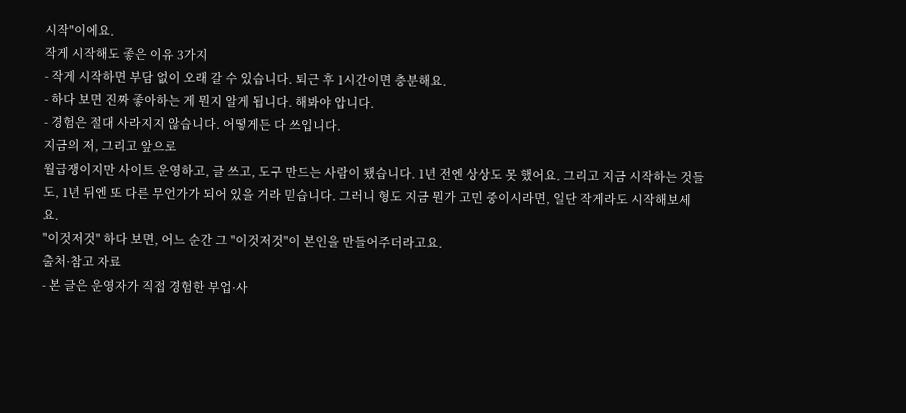시작"이에요.
작게 시작해도 좋은 이유 3가지
- 작게 시작하면 부담 없이 오래 갈 수 있습니다. 퇴근 후 1시간이면 충분해요.
- 하다 보면 진짜 좋아하는 게 뭔지 알게 됩니다. 해봐야 압니다.
- 경험은 절대 사라지지 않습니다. 어떻게든 다 쓰입니다.
지금의 저, 그리고 앞으로
월급쟁이지만 사이트 운영하고, 글 쓰고, 도구 만드는 사람이 됐습니다. 1년 전엔 상상도 못 했어요. 그리고 지금 시작하는 것들도, 1년 뒤엔 또 다른 무언가가 되어 있을 거라 믿습니다. 그러니 형도 지금 뭔가 고민 중이시라면, 일단 작게라도 시작해보세요.
"이것저것" 하다 보면, 어느 순간 그 "이것저것"이 본인을 만들어주더라고요.
출처·참고 자료
- 본 글은 운영자가 직접 경험한 부업·사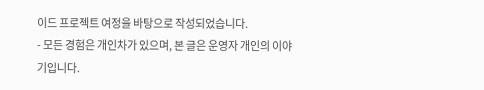이드 프로젝트 여정을 바탕으로 작성되었습니다.
- 모든 경험은 개인차가 있으며, 본 글은 운영자 개인의 이야기입니다.